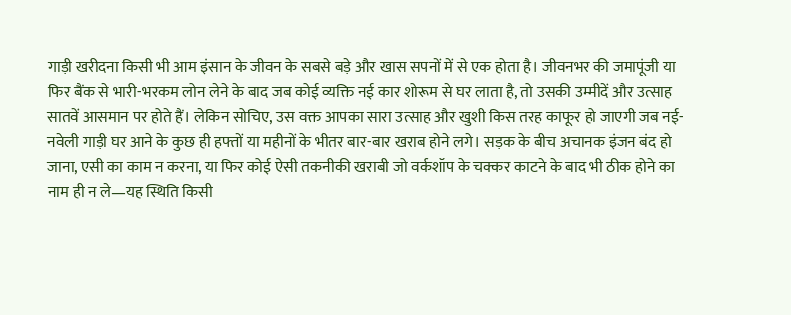गाड़ी खरीदना किसी भी आम इंसान के जीवन के सबसे बड़े और खास सपनों में से एक होता है। जीवनभर की जमापूंजी या फिर बैंक से भारी-भरकम लोन लेने के बाद जब कोई व्यक्ति नई कार शोरूम से घर लाता है, तो उसकी उम्मीदें और उत्साह सातवें आसमान पर होते हैं। लेकिन सोचिए, उस वक्त आपका सारा उत्साह और खुशी किस तरह काफूर हो जाएगी जब नई-नवेली गाड़ी घर आने के कुछ ही हफ्तों या महीनों के भीतर बार-बार खराब होने लगे। सड़क के बीच अचानक इंजन बंद हो जाना, एसी का काम न करना, या फिर कोई ऐसी तकनीकी खराबी जो वर्कशॉप के चक्कर काटने के बाद भी ठीक होने का नाम ही न ले—यह स्थिति किसी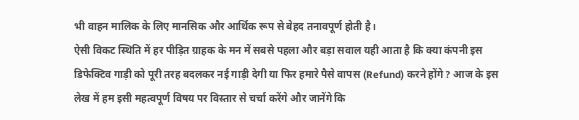भी वाहन मालिक के लिए मानसिक और आर्थिक रूप से बेहद तनावपूर्ण होती है।
ऐसी विकट स्थिति में हर पीड़ित ग्राहक के मन में सबसे पहला और बड़ा सवाल यही आता है कि क्या कंपनी इस डिफेक्टिव गाड़ी को पूरी तरह बदलकर नई गाड़ी देगी या फिर हमारे पैसे वापस (Refund) करने होंगे? आज के इस लेख में हम इसी महत्वपूर्ण विषय पर विस्तार से चर्चा करेंगे और जानेंगे कि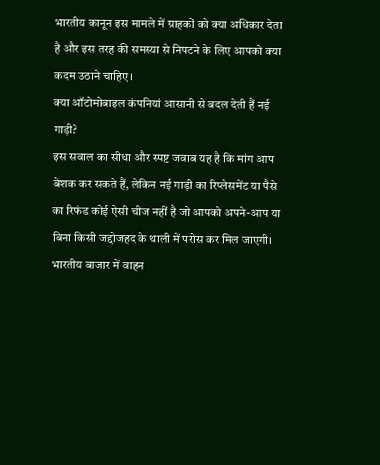भारतीय कानून इस मामले में ग्राहकों को क्या अधिकार देता है और इस तरह की समस्या से निपटने के लिए आपको क्या कदम उठाने चाहिए।
क्या ऑटोमोबाइल कंपनियां आसानी से बदल देती हैं नई गाड़ी?
इस सवाल का सीधा और स्पष्ट जवाब यह है कि मांग आप बेशक कर सकते हैं, लेकिन नई गाड़ी का रिप्लेसमेंट या पैसे का रिफंड कोई ऐसी चीज नहीं है जो आपको अपने-आप या बिना किसी जद्दोजहद के थाली में परोस कर मिल जाएगी। भारतीय बाजार में वाहन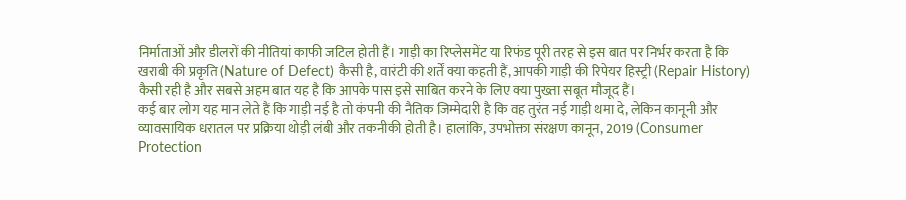निर्माताओं और डीलरों की नीतियां काफी जटिल होती हैं। गाड़ी का रिप्लेसमेंट या रिफंड पूरी तरह से इस बात पर निर्भर करता है कि खराबी की प्रकृति (Nature of Defect) कैसी है, वारंटी की शर्तें क्या कहती हैं, आपकी गाड़ी की रिपेयर हिस्ट्री (Repair History) कैसी रही है और सबसे अहम बात यह है कि आपके पास इसे साबित करने के लिए क्या पुख्ता सबूत मौजूद हैं।
कई बार लोग यह मान लेते हैं कि गाड़ी नई है तो कंपनी की नैतिक जिम्मेदारी है कि वह तुरंत नई गाड़ी थमा दे, लेकिन कानूनी और व्यावसायिक धरातल पर प्रक्रिया थोड़ी लंबी और तकनीकी होती है। हालांकि, उपभोक्ता संरक्षण कानून, 2019 (Consumer Protection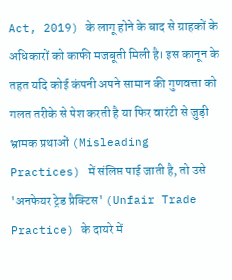Act, 2019) के लागू होने के बाद से ग्राहकों के अधिकारों को काफी मजबूती मिली है। इस कानून के तहत यदि कोई कंपनी अपने सामान की गुणवत्ता को गलत तरीके से पेश करती है या फिर वारंटी से जुड़ी भ्रामक प्रथाओं (Misleading Practices) में संलिप्त पाई जाती है, तो उसे 'अनफेयर ट्रेड प्रैक्टिस' (Unfair Trade Practice) के दायरे में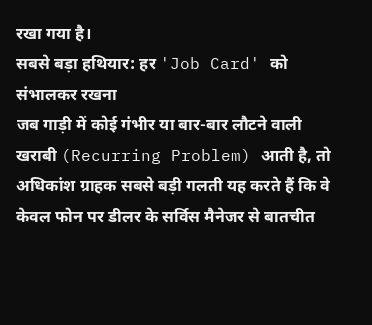रखा गया है।
सबसे बड़ा हथियार: हर 'Job Card' को संभालकर रखना
जब गाड़ी में कोई गंभीर या बार-बार लौटने वाली खराबी (Recurring Problem) आती है, तो अधिकांश ग्राहक सबसे बड़ी गलती यह करते हैं कि वे केवल फोन पर डीलर के सर्विस मैनेजर से बातचीत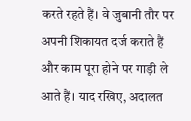करते रहते हैं। वे जुबानी तौर पर अपनी शिकायत दर्ज कराते हैं और काम पूरा होने पर गाड़ी ले आते हैं। याद रखिए, अदालत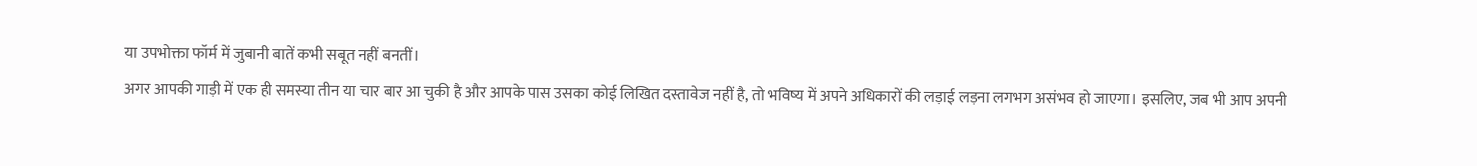या उपभोक्ता फॉर्म में जुबानी बातें कभी सबूत नहीं बनतीं।
अगर आपकी गाड़ी में एक ही समस्या तीन या चार बार आ चुकी है और आपके पास उसका कोई लिखित दस्तावेज नहीं है, तो भविष्य में अपने अधिकारों की लड़ाई लड़ना लगभग असंभव हो जाएगा। इसलिए, जब भी आप अपनी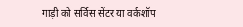गाड़ी को सर्विस सेंटर या वर्कशॉप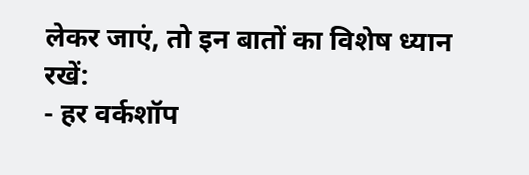लेकर जाएं, तो इन बातों का विशेष ध्यान रखें:
- हर वर्कशॉप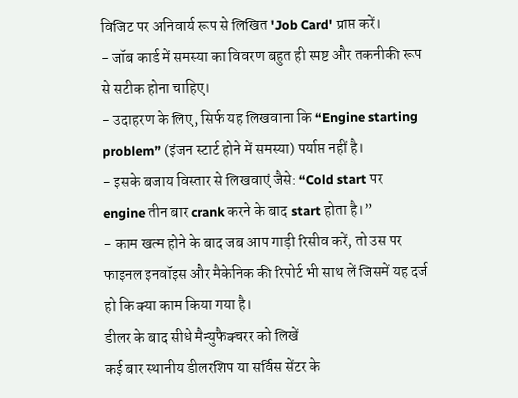विजिट पर अनिवार्य रूप से लिखित 'Job Card' प्राप्त करें।
- जॉब कार्ड में समस्या का विवरण बहुत ही स्पष्ट और तकनीकी रूप से सटीक होना चाहिए।
- उदाहरण के लिए, सिर्फ यह लिखवाना कि “Engine starting problem” (इंजन स्टार्ट होने में समस्या) पर्याप्त नहीं है।
- इसके बजाय विस्तार से लिखवाएं जैसे: “Cold start पर engine तीन बार crank करने के बाद start होता है।”
- काम खत्म होने के बाद जब आप गाड़ी रिसीव करें, तो उस पर फाइनल इनवॉइस और मैकेनिक की रिपोर्ट भी साथ लें जिसमें यह दर्ज हो कि क्या काम किया गया है।
डीलर के बाद सीधे मैन्युफैक्चरर को लिखें
कई बार स्थानीय डीलरशिप या सर्विस सेंटर के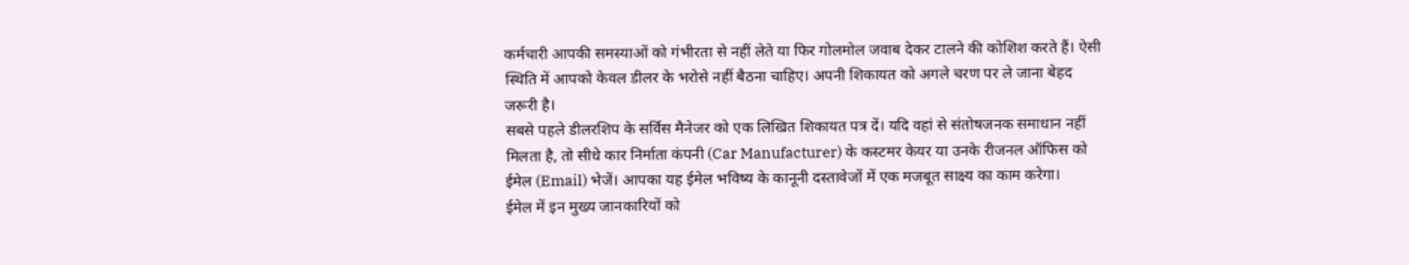कर्मचारी आपकी समस्याओं को गंभीरता से नहीं लेते या फिर गोलमोल जवाब देकर टालने की कोशिश करते हैं। ऐसी स्थिति में आपको केवल डीलर के भरोसे नहीं बैठना चाहिए। अपनी शिकायत को अगले चरण पर ले जाना बेहद जरूरी है।
सबसे पहले डीलरशिप के सर्विस मैनेजर को एक लिखित शिकायत पत्र दें। यदि वहां से संतोषजनक समाधान नहीं मिलता है, तो सीधे कार निर्माता कंपनी (Car Manufacturer) के कस्टमर केयर या उनके रीजनल ऑफिस को ईमेल (Email) भेजें। आपका यह ईमेल भविष्य के कानूनी दस्तावेजों में एक मजबूत साक्ष्य का काम करेगा।
ईमेल में इन मुख्य जानकारियों को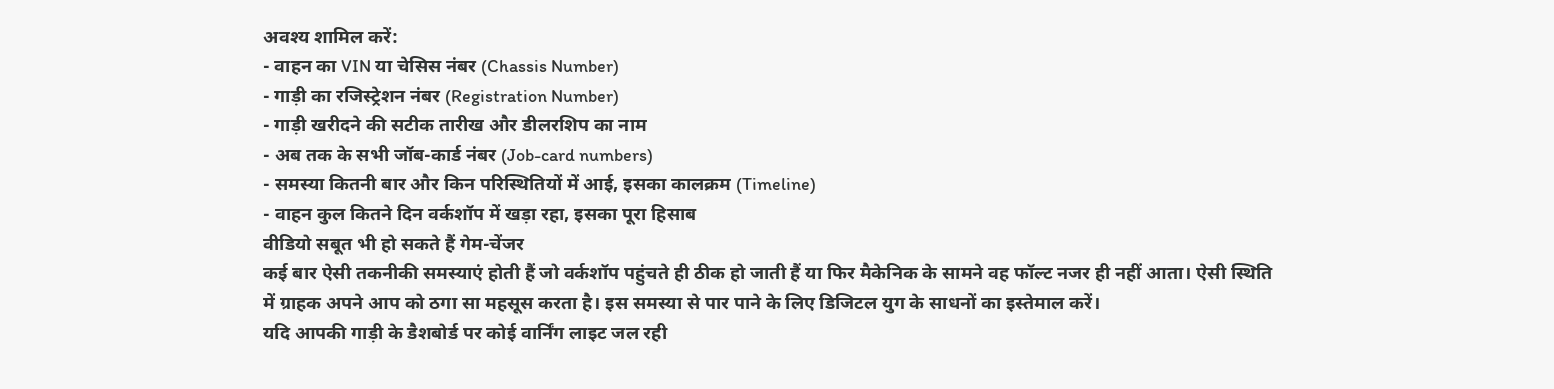अवश्य शामिल करें:
- वाहन का VIN या चेसिस नंबर (Chassis Number)
- गाड़ी का रजिस्ट्रेशन नंबर (Registration Number)
- गाड़ी खरीदने की सटीक तारीख और डीलरशिप का नाम
- अब तक के सभी जॉब-कार्ड नंबर (Job-card numbers)
- समस्या कितनी बार और किन परिस्थितियों में आई, इसका कालक्रम (Timeline)
- वाहन कुल कितने दिन वर्कशॉप में खड़ा रहा, इसका पूरा हिसाब
वीडियो सबूत भी हो सकते हैं गेम-चेंजर
कई बार ऐसी तकनीकी समस्याएं होती हैं जो वर्कशॉप पहुंचते ही ठीक हो जाती हैं या फिर मैकेनिक के सामने वह फॉल्ट नजर ही नहीं आता। ऐसी स्थिति में ग्राहक अपने आप को ठगा सा महसूस करता है। इस समस्या से पार पाने के लिए डिजिटल युग के साधनों का इस्तेमाल करें।
यदि आपकी गाड़ी के डैशबोर्ड पर कोई वार्निंग लाइट जल रही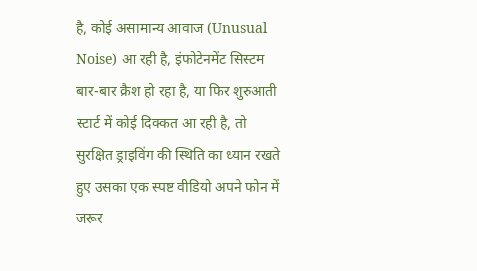है, कोई असामान्य आवाज (Unusual Noise) आ रही है, इंफोटेनमेंट सिस्टम बार-बार क्रैश हो रहा है, या फिर शुरुआती स्टार्ट में कोई दिक्कत आ रही है, तो सुरक्षित ड्राइविंग की स्थिति का ध्यान रखते हुए उसका एक स्पष्ट वीडियो अपने फोन में जरूर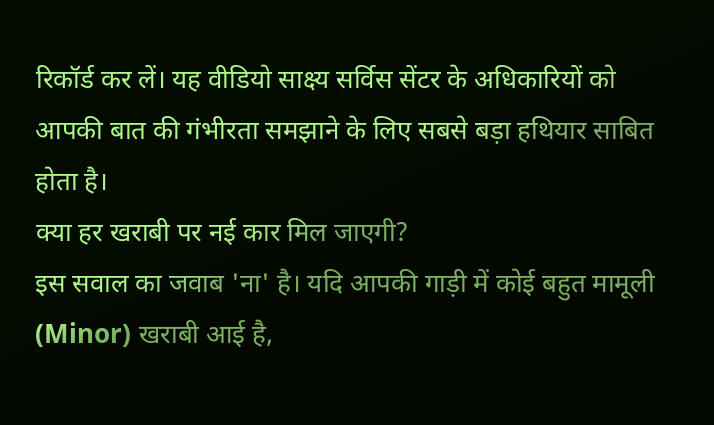रिकॉर्ड कर लें। यह वीडियो साक्ष्य सर्विस सेंटर के अधिकारियों को आपकी बात की गंभीरता समझाने के लिए सबसे बड़ा हथियार साबित होता है।
क्या हर खराबी पर नई कार मिल जाएगी?
इस सवाल का जवाब 'ना' है। यदि आपकी गाड़ी में कोई बहुत मामूली (Minor) खराबी आई है,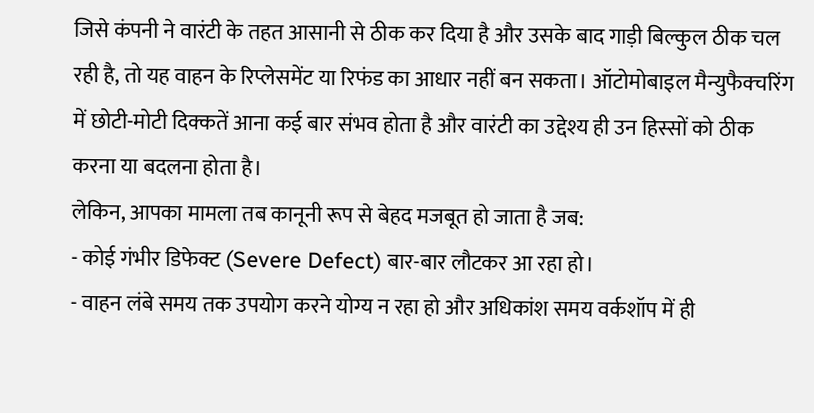जिसे कंपनी ने वारंटी के तहत आसानी से ठीक कर दिया है और उसके बाद गाड़ी बिल्कुल ठीक चल रही है, तो यह वाहन के रिप्लेसमेंट या रिफंड का आधार नहीं बन सकता। ऑटोमोबाइल मैन्युफैक्चरिंग में छोटी-मोटी दिक्कतें आना कई बार संभव होता है और वारंटी का उद्देश्य ही उन हिस्सों को ठीक करना या बदलना होता है।
लेकिन, आपका मामला तब कानूनी रूप से बेहद मजबूत हो जाता है जब:
- कोई गंभीर डिफेक्ट (Severe Defect) बार-बार लौटकर आ रहा हो।
- वाहन लंबे समय तक उपयोग करने योग्य न रहा हो और अधिकांश समय वर्कशॉप में ही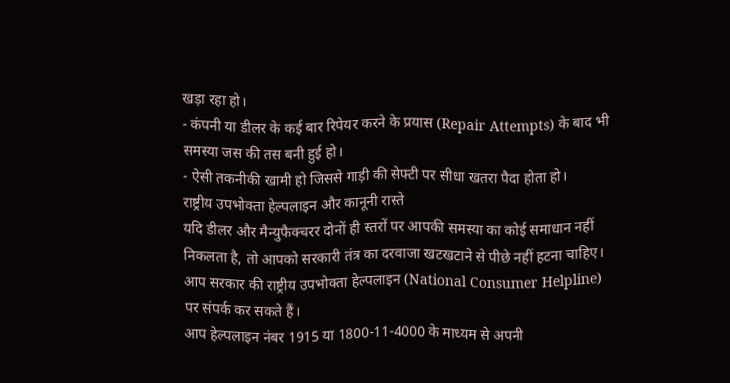खड़ा रहा हो।
- कंपनी या डीलर के कई बार रिपेयर करने के प्रयास (Repair Attempts) के बाद भी समस्या जस की तस बनी हुई हो।
- ऐसी तकनीकी खामी हो जिससे गाड़ी की सेफ्टी पर सीधा खतरा पैदा होता हो।
राष्ट्रीय उपभोक्ता हेल्पलाइन और कानूनी रास्ते
यदि डीलर और मैन्युफैक्चरर दोनों ही स्तरों पर आपकी समस्या का कोई समाधान नहीं निकलता है, तो आपको सरकारी तंत्र का दरवाजा खटखटाने से पीछे नहीं हटना चाहिए। आप सरकार की राष्ट्रीय उपभोक्ता हेल्पलाइन (National Consumer Helpline) पर संपर्क कर सकते हैं।
आप हेल्पलाइन नंबर 1915 या 1800-11-4000 के माध्यम से अपनी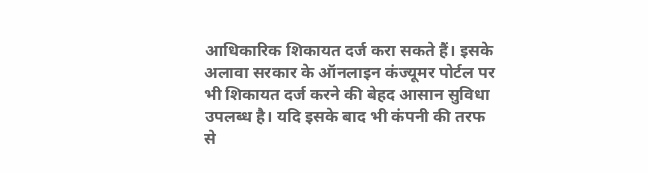आधिकारिक शिकायत दर्ज करा सकते हैं। इसके अलावा सरकार के ऑनलाइन कंज्यूमर पोर्टल पर भी शिकायत दर्ज करने की बेहद आसान सुविधा उपलब्ध है। यदि इसके बाद भी कंपनी की तरफ से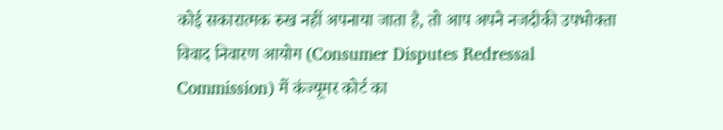कोई सकारात्मक रुख नहीं अपनाया जाता है, तो आप अपने नजदीकी उपभोक्ता विवाद निवारण आयोग (Consumer Disputes Redressal Commission) में कंज्यूमर कोर्ट का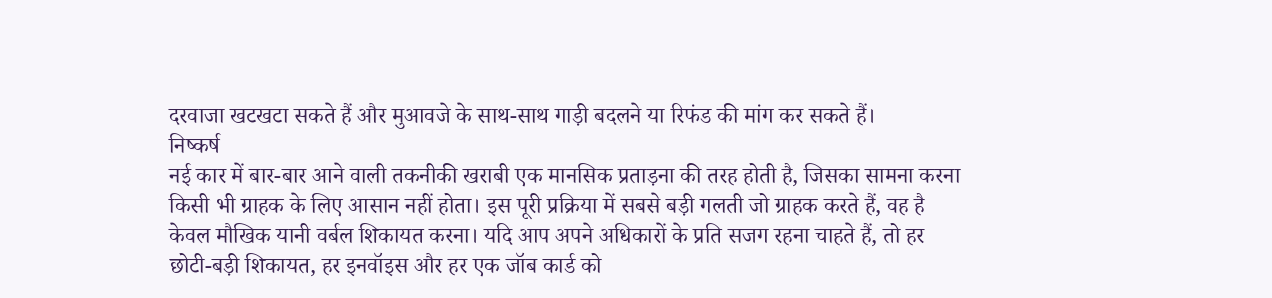दरवाजा खटखटा सकते हैं और मुआवजे के साथ-साथ गाड़ी बदलने या रिफंड की मांग कर सकते हैं।
निष्कर्ष
नई कार में बार-बार आने वाली तकनीकी खराबी एक मानसिक प्रताड़ना की तरह होती है, जिसका सामना करना किसी भी ग्राहक के लिए आसान नहीं होता। इस पूरी प्रक्रिया में सबसे बड़ी गलती जो ग्राहक करते हैं, वह है केवल मौखिक यानी वर्बल शिकायत करना। यदि आप अपने अधिकारों के प्रति सजग रहना चाहते हैं, तो हर छोटी-बड़ी शिकायत, हर इनवॉइस और हर एक जॉब कार्ड को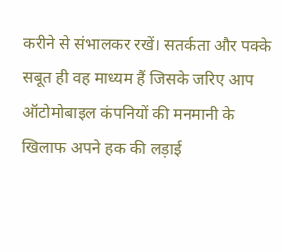करीने से संभालकर रखें। सतर्कता और पक्के सबूत ही वह माध्यम हैं जिसके जरिए आप ऑटोमोबाइल कंपनियों की मनमानी के खिलाफ अपने हक की लड़ाई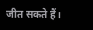जीत सकते हैं।